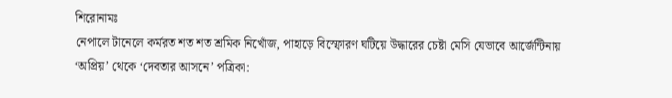শিরোনামঃ
নেপালে টানেলে কর্মরত শত শত শ্রমিক নিখোঁজ, পাহাড়ে বিস্ফোরণ ঘটিয়ে উদ্ধারের চেষ্টা মেসি যেভাবে আর্জেন্টিনায় ‘অপ্রিয়’ থেকে ‘দেবতার আসনে’ পত্রিকা: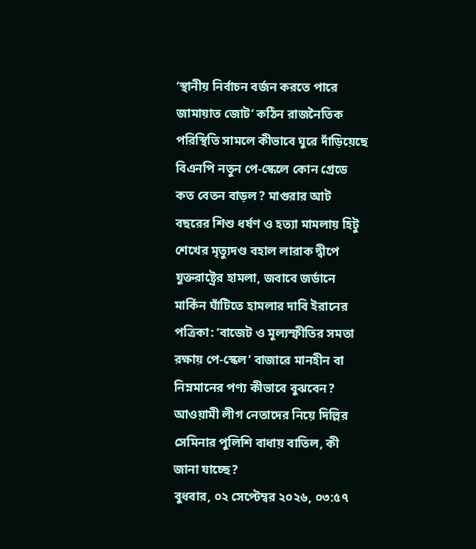‘স্থানীয় নির্বাচন বর্জন করতে পারে জামায়াত জোট’ কঠিন রাজনৈতিক পরিস্থিতি সামলে কীভাবে ঘুরে দাঁড়িয়েছে বিএনপি নতুন পে-স্কেলে কোন গ্রেডে কত বেতন বাড়ল? মাগুরার আট বছরের শিশু ধর্ষণ ও হত্যা মামলায় হিটু শেখের মৃত্যুদণ্ড বহাল লারাক দ্বীপে যুক্তরাষ্ট্রের হামলা, জবাবে জর্ডানে মার্কিন ঘাঁটিতে হামলার দাবি ইরানের পত্রিকা: ‘বাজেট ও মূল্যস্ফীতির সমতা রক্ষায় পে-স্কেল’ বাজারে মানহীন বা নিম্নমানের পণ্য কীভাবে বুঝবেন? আওয়ামী লীগ নেতাদের নিয়ে দিল্লির সেমিনার পুলিশি বাধায় বাতিল, কী জানা যাচ্ছে?
বুধবার, ০২ সেপ্টেম্বর ২০২৬, ০৩:৫৭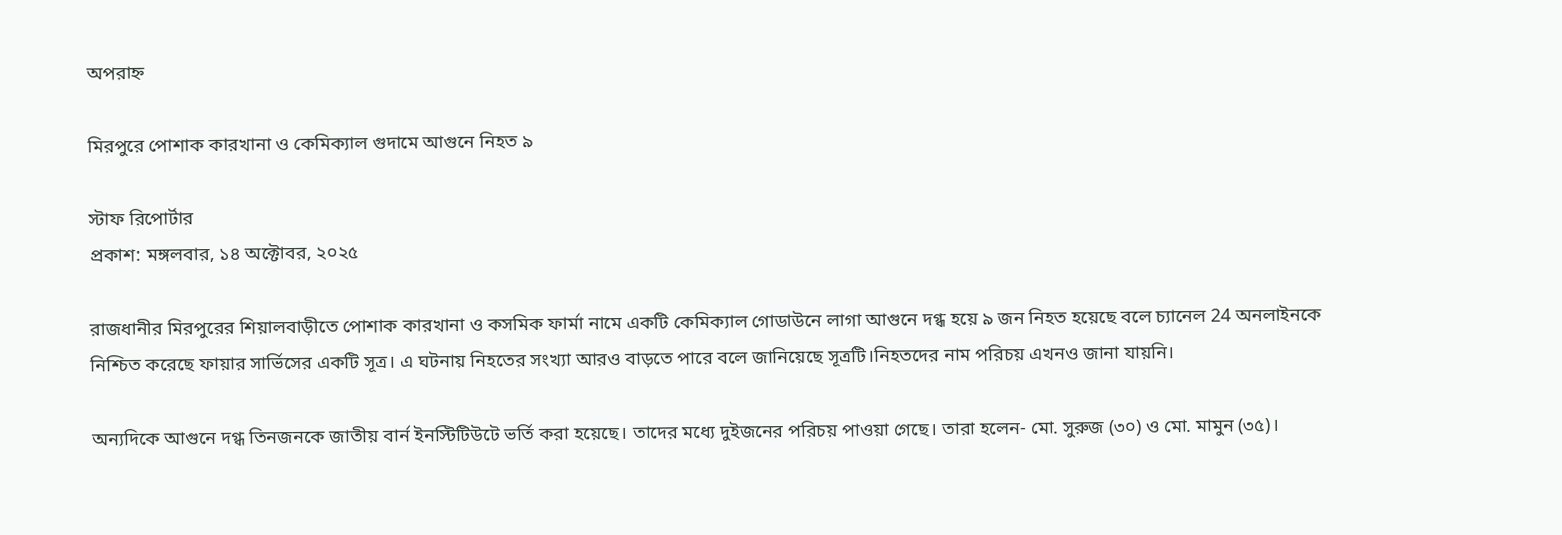অপরাহ্ন

মিরপুরে পোশাক কারখানা ও কেমিক্যাল গুদামে আগুনে নিহত ৯

স্টাফ রিপোর্টার
প্রকাশ: মঙ্গলবার, ১৪ অক্টোবর, ২০২৫

রাজধানীর মিরপুরের শিয়ালবাড়ীতে পোশাক কারখানা ও কসমিক ফার্মা নামে একটি কেমিক্যাল গোডাউনে লাগা আগুনে দগ্ধ হয়ে ৯ জন নিহত হয়েছে বলে চ্যানেল 24 অনলাইনকে নিশ্চিত করেছে ফায়ার সার্ভিসের একটি সূত্র। এ ঘটনায় নিহতের সংখ্যা আরও বাড়তে পারে বলে জানিয়েছে সূত্রটি।নিহতদের নাম পরিচয় এখনও জানা যায়নি।

অন্যদিকে আগুনে দগ্ধ তিনজনকে জাতীয় বার্ন ইনস্টিটিউটে ভর্তি করা হয়েছে। তাদের মধ্যে দুইজনের পরিচয় পাওয়া গেছে। তারা হলেন- মো. সুরুজ (৩০) ও মো. মামুন (৩৫)।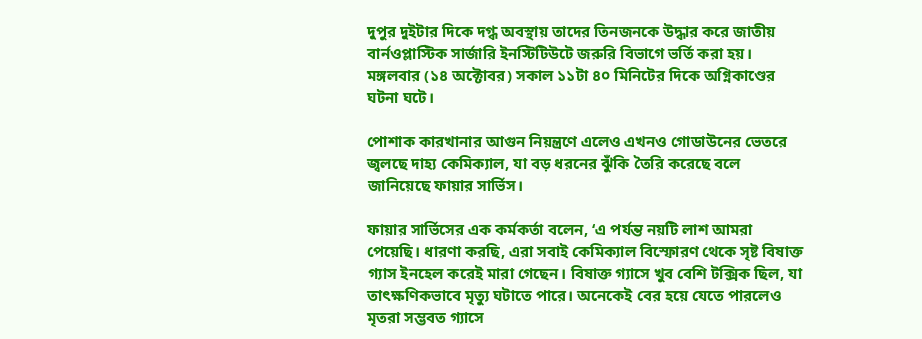দুপুর দুইটার দিকে দগ্ধ অবস্থায় তাদের তিনজনকে উদ্ধার করে জাতীয় বার্নওপ্লাস্টিক সার্জারি ইনস্টিটিউটে জরুরি বিভাগে ভর্তি করা হয়। মঙ্গলবার (১৪ অক্টোবর) সকাল ১১টা ৪০ মিনিটের দিকে অগ্নিকাণ্ডের ঘটনা ঘটে।

পোশাক কারখানার আগুন নিয়ন্ত্রণে এলেও এখনও গোডাউনের ভেতরে জ্বলছে দাহ্য কেমিক্যাল, যা বড় ধরনের ঝুঁকি তৈরি করেছে বলে জানিয়েছে ফায়ার সার্ভিস।

ফায়ার সার্ভিসের এক কর্মকর্তা বলেন, ‘এ পর্যন্ত নয়টি লাশ আমরা পেয়েছি। ধারণা করছি, এরা সবাই কেমিক্যাল বিস্ফোরণ থেকে সৃষ্ট বিষাক্ত গ্যাস ইনহেল করেই মারা গেছেন। বিষাক্ত গ্যাসে খুব বেশি টক্সিক ছিল, যা তাৎক্ষণিকভাবে মৃত্যু ঘটাতে পারে। অনেকেই বের হয়ে যেতে পারলেও মৃতরা সম্ভবত গ্যাসে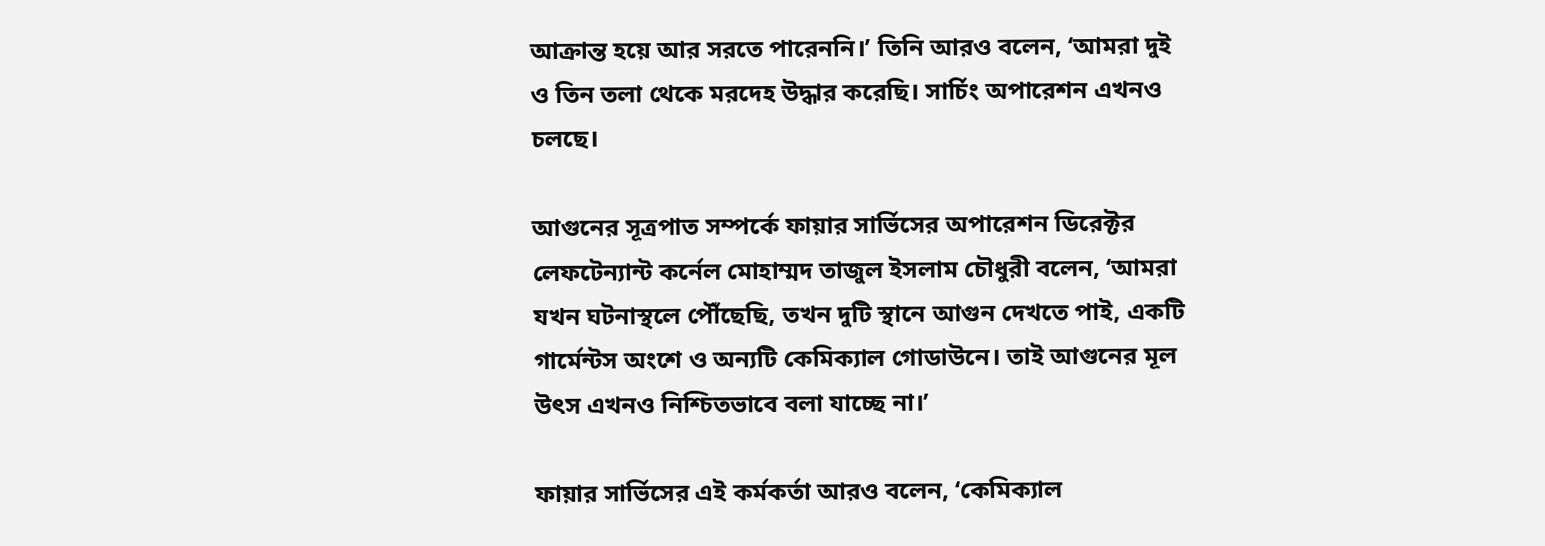আক্রান্ত হয়ে আর সরতে পারেননি।’ তিনি আরও বলেন, ‘আমরা দুই ও তিন তলা থেকে মরদেহ উদ্ধার করেছি। সার্চিং অপারেশন এখনও চলছে।

আগুনের সূত্রপাত সম্পর্কে ফায়ার সার্ভিসের অপারেশন ডিরেক্টর লেফটেন্যান্ট কর্নেল মোহাম্মদ তাজুল ইসলাম চৌধুরী বলেন, ‘আমরা যখন ঘটনাস্থলে পৌঁছেছি, তখন দুটি স্থানে আগুন দেখতে পাই, একটি গার্মেন্টস অংশে ও অন্যটি কেমিক্যাল গোডাউনে। তাই আগুনের মূল উৎস এখনও নিশ্চিতভাবে বলা যাচ্ছে না।’

ফায়ার সার্ভিসের এই কর্মকর্তা আরও বলেন, ‘কেমিক্যাল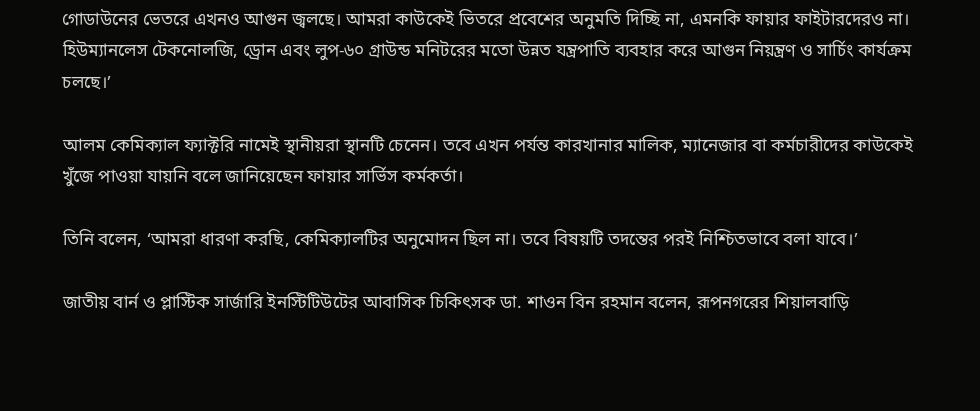গোডাউনের ভেতরে এখনও আগুন জ্বলছে। আমরা কাউকেই ভিতরে প্রবেশের অনুমতি দিচ্ছি না, এমনকি ফায়ার ফাইটারদেরও না। হিউম্যানলেস টেকনোলজি, ড্রোন এবং লুপ-৬০ গ্রাউন্ড মনিটরের মতো উন্নত যন্ত্রপাতি ব্যবহার করে আগুন নিয়ন্ত্রণ ও সার্চিং কার্যক্রম চলছে।’

আলম কেমিক্যাল ফ্যাক্টরি নামেই স্থানীয়রা স্থানটি চেনেন। তবে এখন পর্যন্ত কারখানার মালিক, ম্যানেজার বা কর্মচারীদের কাউকেই খুঁজে পাওয়া যায়নি বলে জানিয়েছেন ফায়ার সার্ভিস কর্মকর্তা।

তিনি বলেন, ‘আমরা ধারণা করছি, কেমিক্যালটির অনুমোদন ছিল না। তবে বিষয়টি তদন্তের পরই নিশ্চিতভাবে বলা যাবে।’

জাতীয় বার্ন ও প্লাস্টিক সার্জারি ইনস্টিটিউটের আবাসিক চিকিৎসক ডা. শাওন বিন রহমান বলেন, রূপনগরের শিয়ালবাড়ি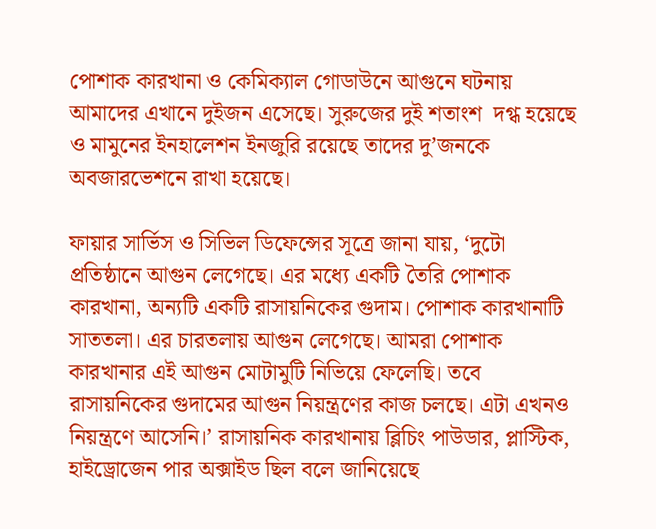পোশাক কারখানা ও কেমিক্যাল গোডাউনে আগুনে ঘটনায় আমাদের এখানে দুইজন এসেছে। সুরুজের দুই শতাংশ  দগ্ধ হয়েছে ও মামুনের ইনহালেশন ইনজুরি রয়েছে তাদের দু’জনকে অবজারভেশনে রাখা হয়েছে।

ফায়ার সার্ভিস ও সিভিল ডিফেন্সের সূত্রে জানা যায়, ‘দুটো প্রতিষ্ঠানে আগুন লেগেছে। এর মধ্যে একটি তৈরি পোশাক কারখানা, অন্যটি একটি রাসায়নিকের গুদাম। পোশাক কারখানাটি সাততলা। এর চারতলায় আগুন লেগেছে। আমরা পোশাক কারখানার এই আগুন মোটামুটি নিভিয়ে ফেলেছি। তবে রাসায়নিকের গুদামের আগুন নিয়ন্ত্রণের কাজ চলছে। এটা এখনও নিয়ন্ত্রণে আসেনি।’ রাসায়নিক কারখানায় ব্লিচিং পাউডার, প্লাস্টিক, হাইড্রোজেন পার অক্সাইড ছিল বলে জানিয়েছে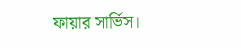ফায়ার সার্ভিস।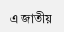এ জাতীয়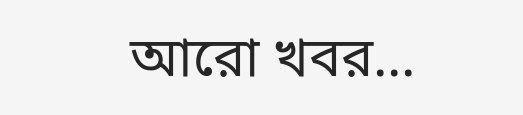আরো খবর...